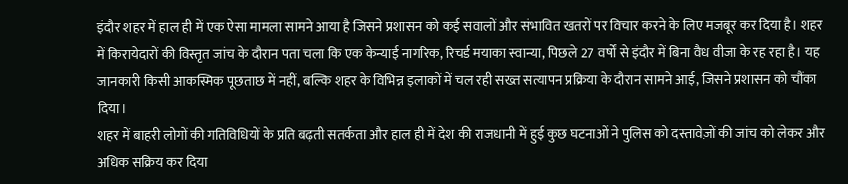इंदौर शहर में हाल ही में एक ऐसा मामला सामने आया है जिसने प्रशासन को कई सवालों और संभावित खतरों पर विचार करने के लिए मजबूर कर दिया है। शहर में किरायेदारों की विस्तृत जांच के दौरान पता चला कि एक केन्याई नागरिक, रिचर्ड मयाका स्वान्या, पिछले 27 वर्षों से इंदौर में बिना वैध वीजा के रह रहा है। यह जानकारी किसी आकस्मिक पूछताछ में नहीं, बल्कि शहर के विभिन्न इलाकों में चल रही सख्त सत्यापन प्रक्रिया के दौरान सामने आई, जिसने प्रशासन को चौंका दिया।
शहर में बाहरी लोगों की गतिविधियों के प्रति बढ़ती सतर्कता और हाल ही में देश की राजधानी में हुई कुछ घटनाओं ने पुलिस को दस्तावेज़ों की जांच को लेकर और अधिक सक्रिय कर दिया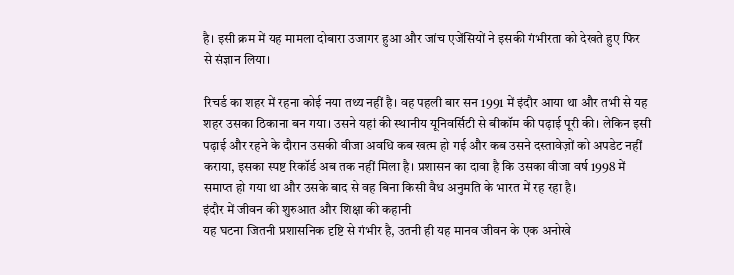है। इसी क्रम में यह मामला दोबारा उजागर हुआ और जांच एजेंसियों ने इसकी गंभीरता को देखते हुए फिर से संज्ञान लिया।

रिचर्ड का शहर में रहना कोई नया तथ्य नहीं है। वह पहली बार सन 1991 में इंदौर आया था और तभी से यह शहर उसका ठिकाना बन गया। उसने यहां की स्थानीय यूनिवर्सिटी से बीकॉम की पढ़ाई पूरी की। लेकिन इसी पढ़ाई और रहने के दौरान उसकी वीजा अवधि कब खत्म हो गई और कब उसने दस्तावेज़ों को अपडेट नहीं कराया, इसका स्पष्ट रिकॉर्ड अब तक नहीं मिला है। प्रशासन का दावा है कि उसका वीजा वर्ष 1998 में समाप्त हो गया था और उसके बाद से वह बिना किसी वैध अनुमति के भारत में रह रहा है।
इंदौर में जीवन की शुरुआत और शिक्षा की कहानी
यह घटना जितनी प्रशासनिक दृष्टि से गंभीर है, उतनी ही यह मानव जीवन के एक अनोखे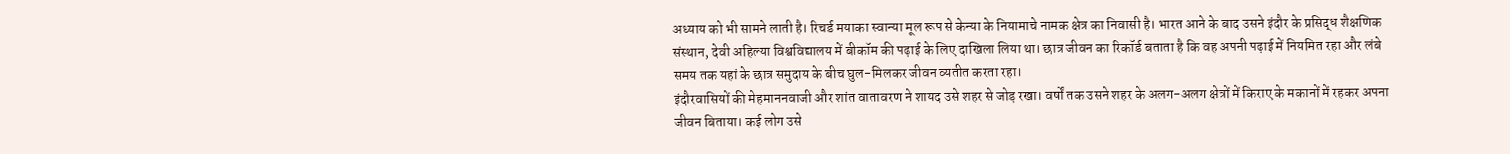अध्याय को भी सामने लाती है। रिचर्ड मयाका स्वान्या मूल रूप से केन्या के नियामाचे नामक क्षेत्र का निवासी है। भारत आने के बाद उसने इंदौर के प्रसिद्ध शैक्षणिक संस्थान, देवी अहिल्या विश्वविद्यालय में बीकॉम की पढ़ाई के लिए दाखिला लिया था। छात्र जीवन का रिकॉर्ड बताता है कि वह अपनी पढ़ाई में नियमित रहा और लंबे समय तक यहां के छात्र समुदाय के बीच घुल-मिलकर जीवन व्यतीत करता रहा।
इंदौरवासियों की मेहमाननवाजी और शांत वातावरण ने शायद उसे शहर से जोड़ रखा। वर्षों तक उसने शहर के अलग-अलग क्षेत्रों में किराए के मकानों में रहकर अपना जीवन बिताया। कई लोग उसे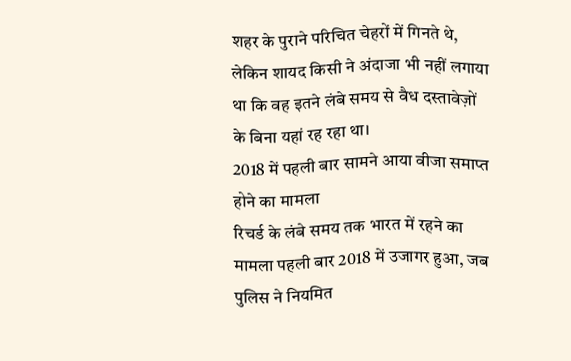शहर के पुराने परिचित चेहरों में गिनते थे, लेकिन शायद किसी ने अंदाजा भी नहीं लगाया था कि वह इतने लंबे समय से वैध दस्तावेज़ों के बिना यहां रह रहा था।
2018 में पहली बार सामने आया वीजा समाप्त होने का मामला
रिचर्ड के लंबे समय तक भारत में रहने का मामला पहली बार 2018 में उजागर हुआ, जब पुलिस ने नियमित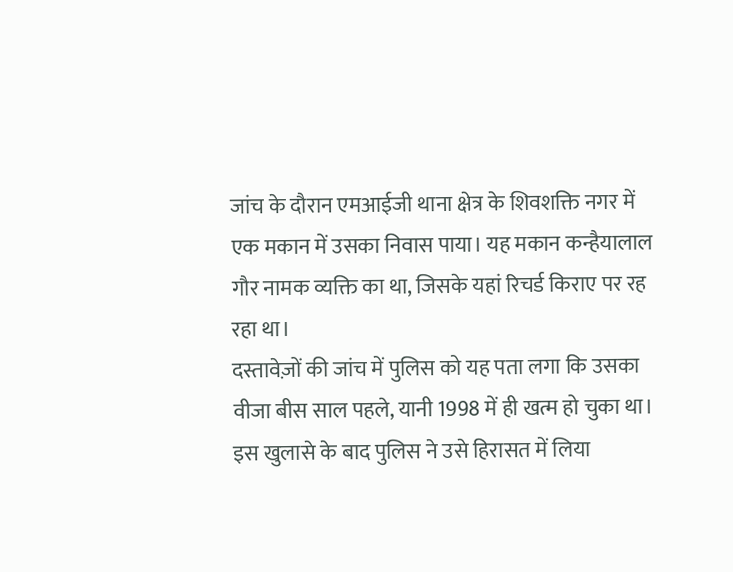जांच के दौरान एमआईजी थाना क्षेत्र के शिवशक्ति नगर में एक मकान में उसका निवास पाया। यह मकान कन्हैयालाल गौर नामक व्यक्ति का था, जिसके यहां रिचर्ड किराए पर रह रहा था।
दस्तावेज़ों की जांच में पुलिस को यह पता लगा कि उसका वीजा बीस साल पहले, यानी 1998 में ही खत्म हो चुका था। इस खुलासे के बाद पुलिस ने उसे हिरासत में लिया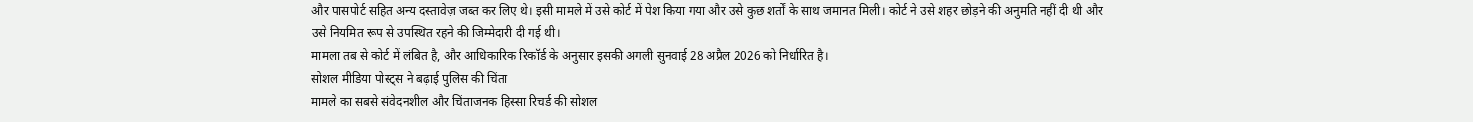और पासपोर्ट सहित अन्य दस्तावेज़ जब्त कर लिए थे। इसी मामले में उसे कोर्ट में पेश किया गया और उसे कुछ शर्तों के साथ जमानत मिली। कोर्ट ने उसे शहर छोड़ने की अनुमति नहीं दी थी और उसे नियमित रूप से उपस्थित रहने की जिम्मेदारी दी गई थी।
मामला तब से कोर्ट में लंबित है, और आधिकारिक रिकॉर्ड के अनुसार इसकी अगली सुनवाई 28 अप्रैल 2026 को निर्धारित है।
सोशल मीडिया पोस्ट्स ने बढ़ाई पुलिस की चिंता
मामले का सबसे संवेदनशील और चिंताजनक हिस्सा रिचर्ड की सोशल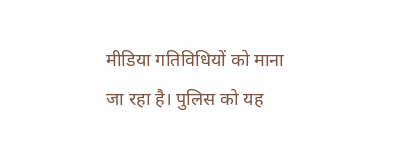मीडिया गतिविधियों को माना जा रहा है। पुलिस को यह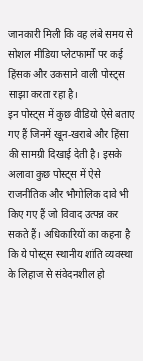जानकारी मिली कि वह लंबे समय से सोशल मीडिया प्लेटफार्मों पर कई हिंसक और उकसाने वाली पोस्ट्स साझा करता रहा है।
इन पोस्ट्स में कुछ वीडियो ऐसे बताए गए हैं जिनमें खून-खराबे और हिंसा की सामग्री दिखाई देती है। इसके अलावा कुछ पोस्ट्स में ऐसे राजनीतिक और भौगोलिक दावे भी किए गए हैं जो विवाद उत्पन्न कर सकते हैं। अधिकारियों का कहना है कि ये पोस्ट्स स्थानीय शांति व्यवस्था के लिहाज से संवेदनशील हो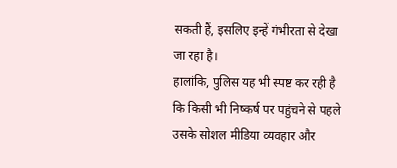सकती हैं, इसलिए इन्हें गंभीरता से देखा जा रहा है।
हालांकि, पुलिस यह भी स्पष्ट कर रही है कि किसी भी निष्कर्ष पर पहुंचने से पहले उसके सोशल मीडिया व्यवहार और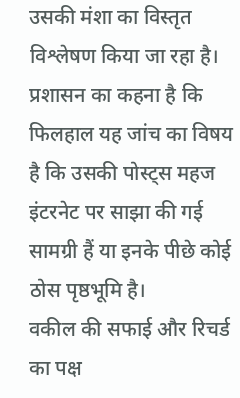उसकी मंशा का विस्तृत विश्लेषण किया जा रहा है। प्रशासन का कहना है कि फिलहाल यह जांच का विषय है कि उसकी पोस्ट्स महज इंटरनेट पर साझा की गई सामग्री हैं या इनके पीछे कोई ठोस पृष्ठभूमि है।
वकील की सफाई और रिचर्ड का पक्ष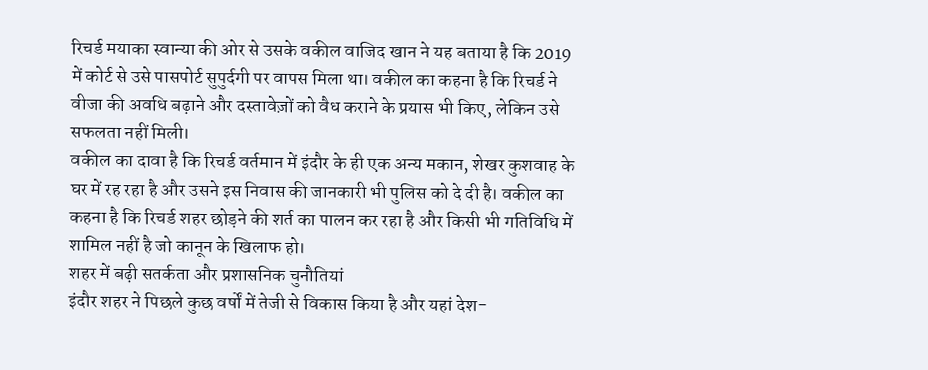रिचर्ड मयाका स्वान्या की ओर से उसके वकील वाजिद खान ने यह बताया है कि 2019 में कोर्ट से उसे पासपोर्ट सुपुर्दगी पर वापस मिला था। वकील का कहना है कि रिचर्ड ने वीजा की अवधि बढ़ाने और दस्तावेज़ों को वैध कराने के प्रयास भी किए, लेकिन उसे सफलता नहीं मिली।
वकील का दावा है कि रिचर्ड वर्तमान में इंदौर के ही एक अन्य मकान, शेखर कुशवाह के घर में रह रहा है और उसने इस निवास की जानकारी भी पुलिस को दे दी है। वकील का कहना है कि रिचर्ड शहर छोड़ने की शर्त का पालन कर रहा है और किसी भी गतिविधि में शामिल नहीं है जो कानून के खिलाफ हो।
शहर में बढ़ी सतर्कता और प्रशासनिक चुनौतियां
इंदौर शहर ने पिछले कुछ वर्षों में तेजी से विकास किया है और यहां देश-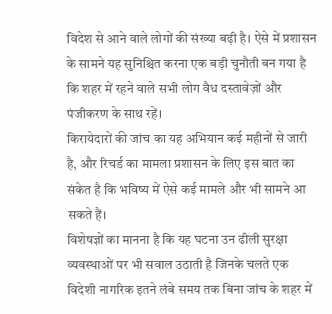विदेश से आने वाले लोगों की संख्या बढ़ी है। ऐसे में प्रशासन के सामने यह सुनिश्चित करना एक बड़ी चुनौती बन गया है कि शहर में रहने वाले सभी लोग वैध दस्तावेज़ों और पंजीकरण के साथ रहें।
किरायेदारों की जांच का यह अभियान कई महीनों से जारी है, और रिचर्ड का मामला प्रशासन के लिए इस बात का संकेत है कि भविष्य में ऐसे कई मामले और भी सामने आ सकते हैं।
विशेषज्ञों का मानना है कि यह घटना उन ढीली सुरक्षा व्यवस्थाओं पर भी सवाल उठाती है जिनके चलते एक विदेशी नागरिक इतने लंबे समय तक बिना जांच के शहर में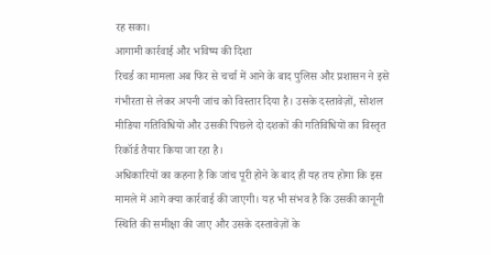रह सका।
आगामी कार्रवाई और भविष्य की दिशा
रिचर्ड का मामला अब फिर से चर्चा में आने के बाद पुलिस और प्रशासन ने इसे गंभीरता से लेकर अपनी जांच को विस्तार दिया है। उसके दस्तावेज़ों, सोशल मीडिया गतिविधियों और उसकी पिछले दो दशकों की गतिविधियों का विस्तृत रिकॉर्ड तैयार किया जा रहा है।
अधिकारियों का कहना है कि जांच पूरी होने के बाद ही यह तय होगा कि इस मामले में आगे क्या कार्रवाई की जाएगी। यह भी संभव है कि उसकी कानूनी स्थिति की समीक्षा की जाए और उसके दस्तावेज़ों के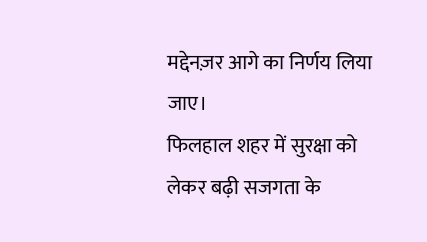मद्देनज़र आगे का निर्णय लिया जाए।
फिलहाल शहर में सुरक्षा को लेकर बढ़ी सजगता के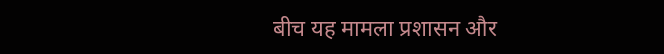बीच यह मामला प्रशासन और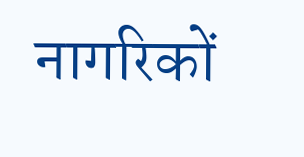नागरिकों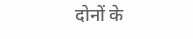दोनों के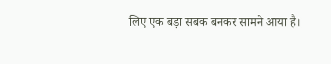लिए एक बड़ा सबक बनकर सामने आया है।